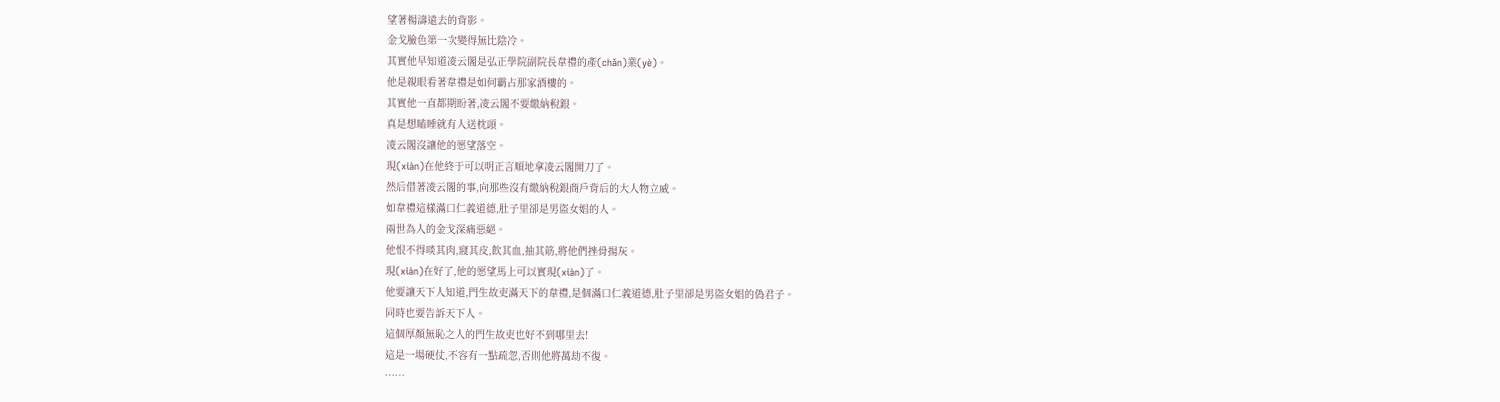望著楊濤遠去的背影。
金戈臉色第一次變得無比陰冷。
其實他早知道凌云閣是弘正學院副院長韋禮的產(chǎn)業(yè)。
他是親眼看著韋禮是如何霸占那家酒樓的。
其實他一直都期盼著,凌云閣不要繳納稅銀。
真是想瞌睡就有人送枕頭。
凌云閣沒讓他的愿望落空。
現(xiàn)在他終于可以明正言順地拿凌云閣開刀了。
然后借著凌云閣的事,向那些沒有繳納稅銀商戶背后的大人物立威。
如韋禮這樣滿口仁義道德,肚子里卻是男盜女娼的人。
兩世為人的金戈深痛惡絕。
他恨不得啖其肉,寢其皮,飲其血,抽其筋,將他們挫骨揚灰。
現(xiàn)在好了,他的愿望馬上可以實現(xiàn)了。
他要讓天下人知道,門生故吏滿天下的韋禮,是個滿口仁義道德,肚子里卻是男盜女娼的偽君子。
同時也要告訴天下人。
這個厚顏無恥之人的門生故吏也好不到哪里去!
這是一場硬仗,不容有一點疏忽,否則他將萬劫不復。
……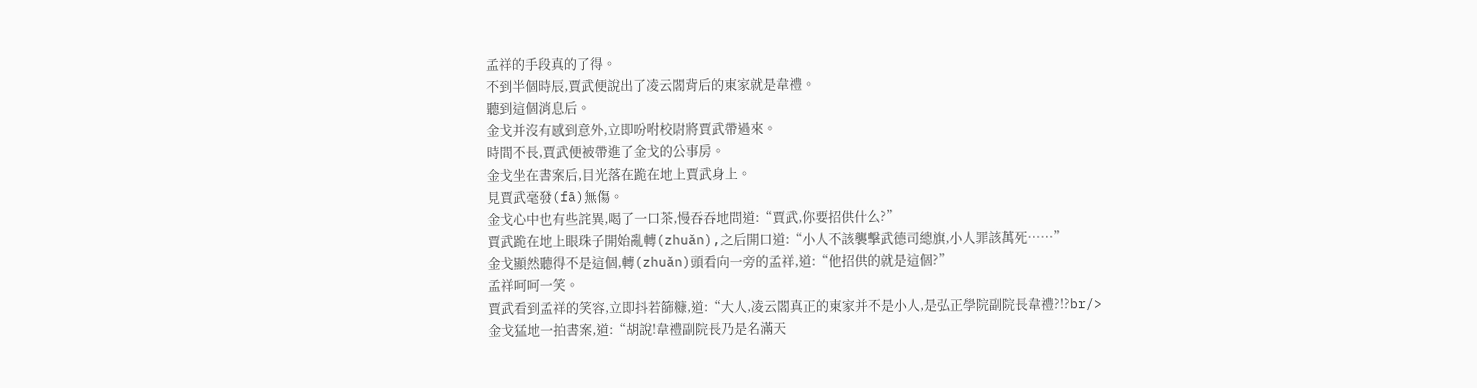孟祥的手段真的了得。
不到半個時辰,賈武便說出了凌云閣背后的東家就是韋禮。
聽到這個消息后。
金戈并沒有感到意外,立即吩咐校尉將賈武帶過來。
時間不長,賈武便被帶進了金戈的公事房。
金戈坐在書案后,目光落在跪在地上賈武身上。
見賈武毫發(fā)無傷。
金戈心中也有些詫異,喝了一口茶,慢吞吞地問道:“賈武,你要招供什么?”
賈武跪在地上眼珠子開始亂轉(zhuǎn),之后開口道:“小人不該襲擊武德司總旗,小人罪該萬死……”
金戈顯然聽得不是這個,轉(zhuǎn)頭看向一旁的孟祥,道:“他招供的就是這個?”
孟祥呵呵一笑。
賈武看到孟祥的笑容,立即抖若篩糠,道:“大人,凌云閣真正的東家并不是小人,是弘正學院副院長韋禮?!?br/>
金戈猛地一拍書案,道:“胡說!韋禮副院長乃是名滿天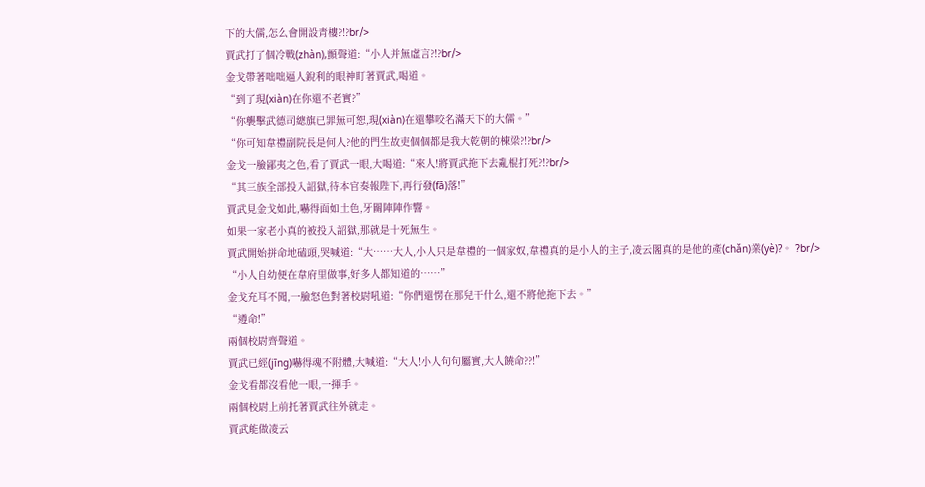下的大儒,怎么會開設青樓?!?br/>
賈武打了個冷戰(zhàn),顫聲道:“小人并無虛言?!?br/>
金戈帶著咄咄逼人銳利的眼神盯著賈武,喝道。
“到了現(xiàn)在你還不老實?”
“你襲擊武德司總旗已罪無可恕,現(xiàn)在還攀咬名滿天下的大儒。”
“你可知韋禮副院長是何人?他的門生故吏個個都是我大乾朝的棟梁?!?br/>
金戈一臉鄙夷之色,看了賈武一眼,大喝道:“來人!將賈武拖下去亂棍打死?!?br/>
“其三族全部投入詔獄,待本官奏報陛下,再行發(fā)落!”
賈武見金戈如此,嚇得面如土色,牙關陣陣作響。
如果一家老小真的被投入詔獄,那就是十死無生。
賈武開始拼命地磕頭,哭喊道:“大……大人,小人只是韋禮的一個家奴,韋禮真的是小人的主子,凌云閣真的是他的產(chǎn)業(yè)?。 ?br/>
“小人自幼便在韋府里做事,好多人都知道的……”
金戈充耳不聞,一臉怒色對著校尉吼道:“你們還愣在那兒干什么,還不將他拖下去。”
“遵命!”
兩個校尉齊聲道。
賈武已經(jīng)嚇得魂不附體,大喊道:“大人!小人句句屬實,大人饒命??!”
金戈看都沒看他一眼,一揮手。
兩個校尉上前托著賈武往外就走。
賈武能做凌云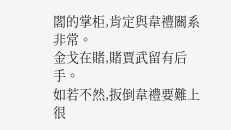閣的掌柜,肯定與韋禮關系非常。
金戈在賭,賭賈武留有后手。
如若不然,扳倒韋禮要難上很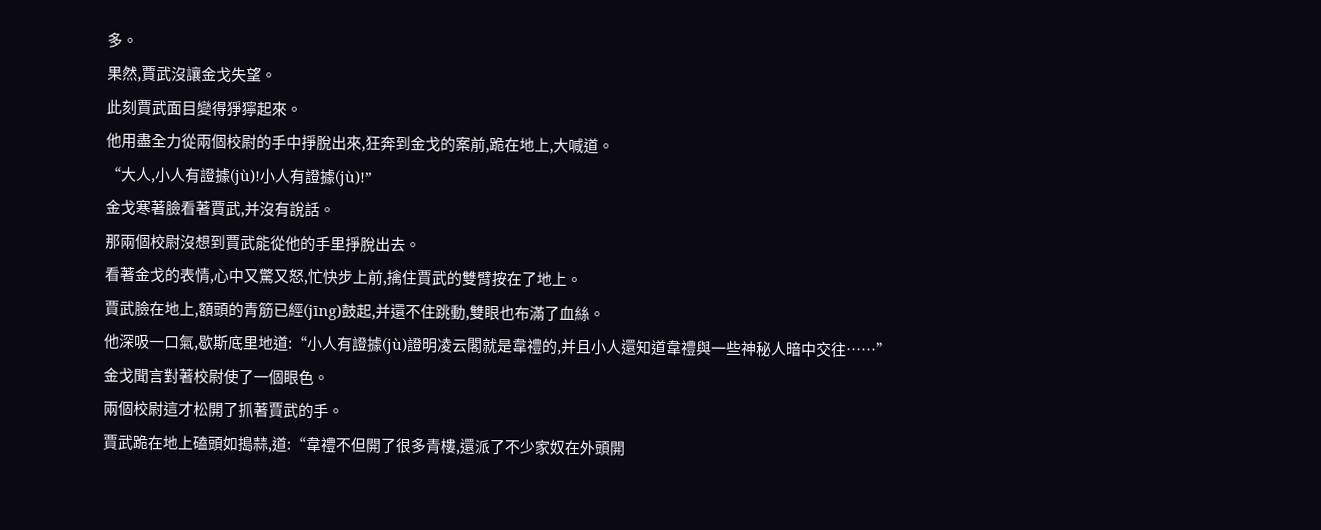多。
果然,賈武沒讓金戈失望。
此刻賈武面目變得猙獰起來。
他用盡全力從兩個校尉的手中掙脫出來,狂奔到金戈的案前,跪在地上,大喊道。
“大人,小人有證據(jù)!小人有證據(jù)!”
金戈寒著臉看著賈武,并沒有說話。
那兩個校尉沒想到賈武能從他的手里掙脫出去。
看著金戈的表情,心中又驚又怒,忙快步上前,擒住賈武的雙臂按在了地上。
賈武臉在地上,額頭的青筋已經(jīng)鼓起,并還不住跳動,雙眼也布滿了血絲。
他深吸一口氣,歇斯底里地道:“小人有證據(jù)證明凌云閣就是韋禮的,并且小人還知道韋禮與一些神秘人暗中交往……”
金戈聞言對著校尉使了一個眼色。
兩個校尉這才松開了抓著賈武的手。
賈武跪在地上磕頭如搗蒜,道:“韋禮不但開了很多青樓,還派了不少家奴在外頭開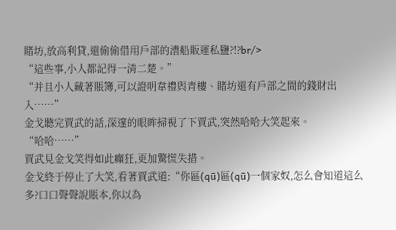賭坊,放高利貸,還偷偷借用戶部的漕船販運私鹽?!?br/>
“這些事,小人都記得一清二楚。”
“并且小人藏著賬簿,可以證明韋禮與青樓、賭坊還有戶部之間的錢財出入……”
金戈聽完賈武的話,深邃的眼眸掃視了下賈武,突然哈哈大笑起來。
“哈哈……”
賈武見金戈笑得如此癲狂,更加驚慌失措。
金戈終于停止了大笑,看著賈武道:“你區(qū)區(qū)一個家奴,怎么會知道這么多?口口聲聲說賬本,你以為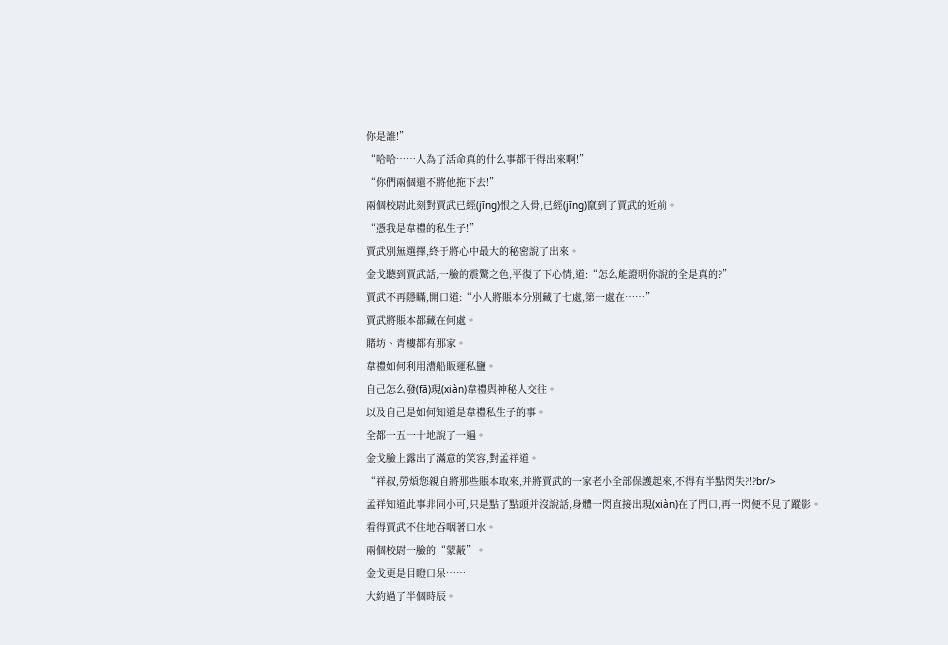你是誰!”
“哈哈……人為了活命真的什么事都干得出來啊!”
“你們兩個還不將他拖下去!”
兩個校尉此刻對賈武已經(jīng)恨之入骨,已經(jīng)竄到了賈武的近前。
“憑我是韋禮的私生子!”
賈武別無選擇,終于將心中最大的秘密說了出來。
金戈聽到賈武話,一臉的震驚之色,平復了下心情,道:“怎么能證明你說的全是真的?”
賈武不再隱瞞,開口道:“小人將賬本分別藏了七處,第一處在……”
賈武將賬本都藏在何處。
賭坊、青樓都有那家。
韋禮如何利用漕船販運私鹽。
自己怎么發(fā)現(xiàn)韋禮與神秘人交往。
以及自己是如何知道是韋禮私生子的事。
全都一五一十地說了一遍。
金戈臉上露出了滿意的笑容,對孟祥道。
“祥叔,勞煩您親自將那些賬本取來,并將賈武的一家老小全部保護起來,不得有半點閃失?!?br/>
孟祥知道此事非同小可,只是點了點頭并沒說話,身體一閃直接出現(xiàn)在了門口,再一閃便不見了蹤影。
看得賈武不住地吞咽著口水。
兩個校尉一臉的“蒙蔽”。
金戈更是目瞪口呆……
大約過了半個時辰。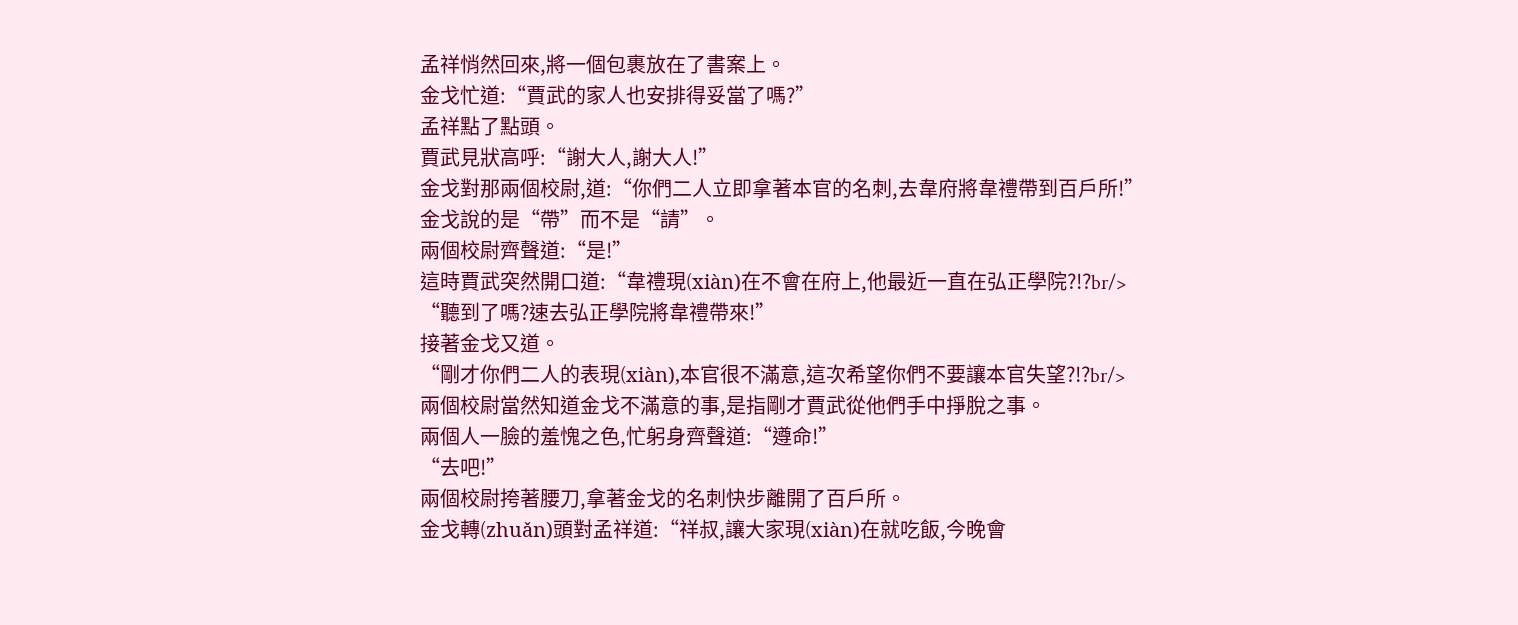孟祥悄然回來,將一個包裹放在了書案上。
金戈忙道:“賈武的家人也安排得妥當了嗎?”
孟祥點了點頭。
賈武見狀高呼:“謝大人,謝大人!”
金戈對那兩個校尉,道:“你們二人立即拿著本官的名刺,去韋府將韋禮帶到百戶所!”
金戈說的是“帶”而不是“請”。
兩個校尉齊聲道:“是!”
這時賈武突然開口道:“韋禮現(xiàn)在不會在府上,他最近一直在弘正學院?!?br/>
“聽到了嗎?速去弘正學院將韋禮帶來!”
接著金戈又道。
“剛才你們二人的表現(xiàn),本官很不滿意,這次希望你們不要讓本官失望?!?br/>
兩個校尉當然知道金戈不滿意的事,是指剛才賈武從他們手中掙脫之事。
兩個人一臉的羞愧之色,忙躬身齊聲道:“遵命!”
“去吧!”
兩個校尉挎著腰刀,拿著金戈的名刺快步離開了百戶所。
金戈轉(zhuǎn)頭對孟祥道:“祥叔,讓大家現(xiàn)在就吃飯,今晚會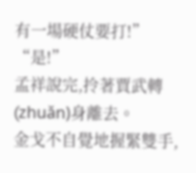有一場硬仗要打!”
“是!”
孟祥說完,拎著賈武轉(zhuǎn)身離去。
金戈不自覺地握緊雙手,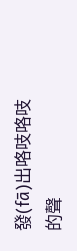發(fā)出咯吱咯吱的聲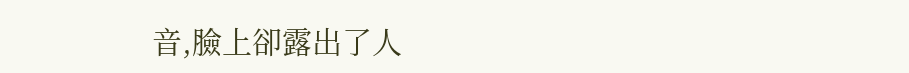音,臉上卻露出了人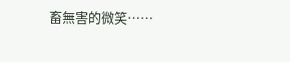畜無害的微笑……